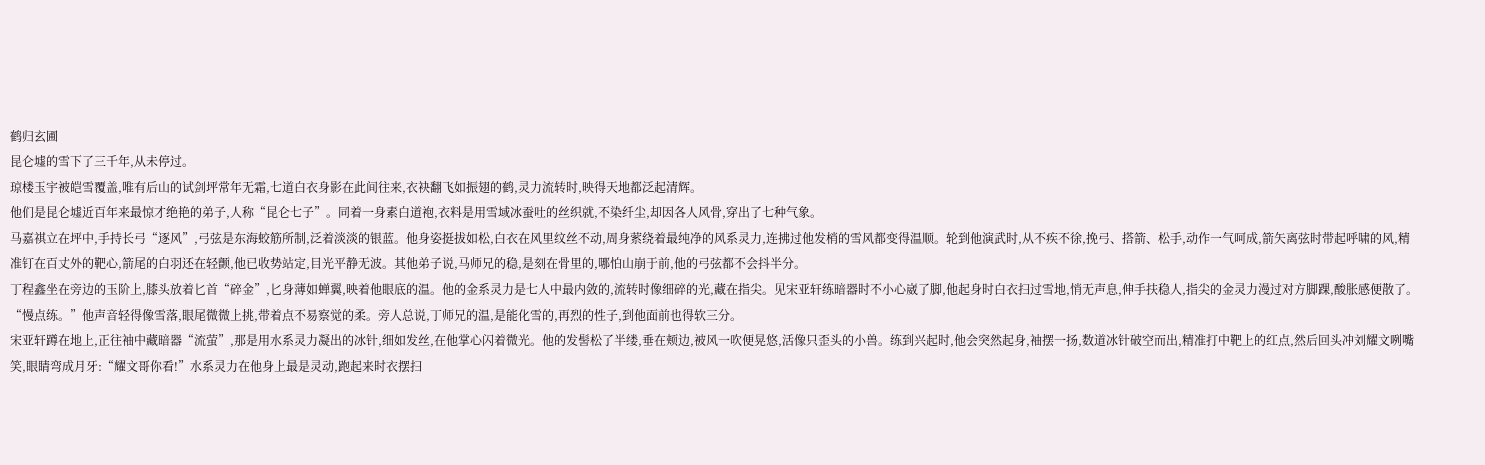鹤归玄圃
昆仑墟的雪下了三千年,从未停过。
琼楼玉宇被皑雪覆盖,唯有后山的试剑坪常年无霜,七道白衣身影在此间往来,衣袂翻飞如振翅的鹤,灵力流转时,映得天地都泛起清辉。
他们是昆仑墟近百年来最惊才绝艳的弟子,人称“昆仑七子”。同着一身素白道袍,衣料是用雪域冰蚕吐的丝织就,不染纤尘,却因各人风骨,穿出了七种气象。
马嘉祺立在坪中,手持长弓“逐风”,弓弦是东海蛟筋所制,泛着淡淡的银蓝。他身姿挺拔如松,白衣在风里纹丝不动,周身萦绕着最纯净的风系灵力,连拂过他发梢的雪风都变得温顺。轮到他演武时,从不疾不徐,挽弓、搭箭、松手,动作一气呵成,箭矢离弦时带起呼啸的风,精准钉在百丈外的靶心,箭尾的白羽还在轻颤,他已收势站定,目光平静无波。其他弟子说,马师兄的稳,是刻在骨里的,哪怕山崩于前,他的弓弦都不会抖半分。
丁程鑫坐在旁边的玉阶上,膝头放着匕首“碎金”,匕身薄如蝉翼,映着他眼底的温。他的金系灵力是七人中最内敛的,流转时像细碎的光,藏在指尖。见宋亚轩练暗器时不小心崴了脚,他起身时白衣扫过雪地,悄无声息,伸手扶稳人,指尖的金灵力漫过对方脚踝,酸胀感便散了。“慢点练。”他声音轻得像雪落,眼尾微微上挑,带着点不易察觉的柔。旁人总说,丁师兄的温,是能化雪的,再烈的性子,到他面前也得软三分。
宋亚轩蹲在地上,正往袖中藏暗器“流萤”,那是用水系灵力凝出的冰针,细如发丝,在他掌心闪着微光。他的发髻松了半缕,垂在颊边,被风一吹便晃悠,活像只歪头的小兽。练到兴起时,他会突然起身,袖摆一扬,数道冰针破空而出,精准打中靶上的红点,然后回头冲刘耀文咧嘴笑,眼睛弯成月牙:“耀文哥你看!”水系灵力在他身上最是灵动,跑起来时衣摆扫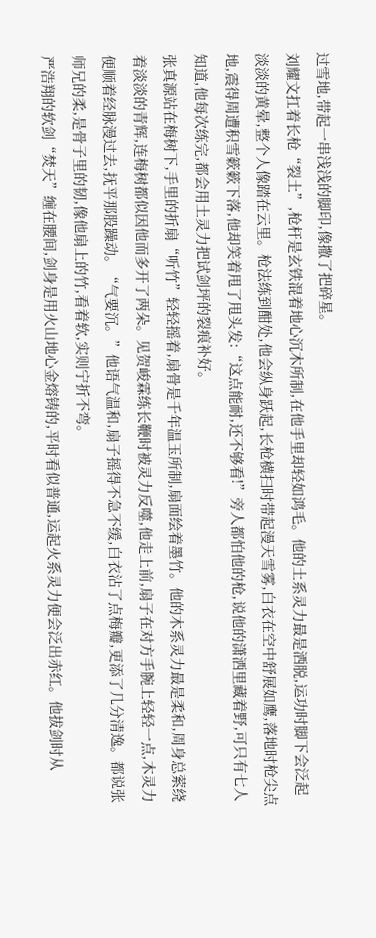过雪地,带起一串浅浅的脚印,像撒了把碎星。
刘耀文扛着长枪“裂土”,枪杆是玄铁混着地心沉木所制,在他手里却轻如鸿毛。他的土系灵力最是洒脱,运功时脚下会泛起淡淡的黄晕,整个人像踏在云里。枪法练到酣处,他会纵身跃起,长枪横扫时带起漫天雪雾,白衣在空中舒展如鹰,落地时枪尖点地,震得周遭积雪簌簌下落,他却笑着甩了甩头发:“这点能耐,还不够看!”旁人都怕他的枪,说他的潇洒里藏着野,可只有七人知道,他每次练完,都会用土灵力把试剑坪的裂痕补好。
张真源站在梅树下,手里的折扇“听竹”轻轻摇着,扇骨是千年温玉所制,扇面绘着墨竹。他的木系灵力最是柔和,周身总萦绕着淡淡的青辉,连梅树都似因他而多开了两朵。见贺峻霖练长鞭时被灵力反噬,他走上前,扇子在对方手腕上轻轻一点,木灵力便顺着经脉漫过去,抚平那股躁动。“气要沉。”他语气温和,扇子摇得不急不缓,白衣沾了点梅瓣,更添了几分清逸。都说张师兄的柔,是骨子里的韧,像他扇上的竹,看着软,实则宁折不弯。
严浩翔的软剑“焚天”缠在腰间,剑身是用火山地心金熔铸的,平时看似普通,运起火系灵力便会泛出赤红。他拔剑时从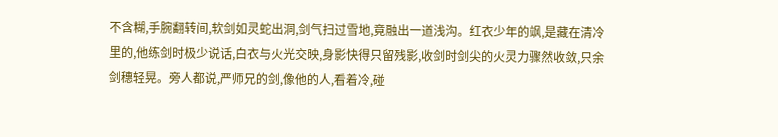不含糊,手腕翻转间,软剑如灵蛇出洞,剑气扫过雪地,竟融出一道浅沟。红衣少年的飒,是藏在清冷里的,他练剑时极少说话,白衣与火光交映,身影快得只留残影,收剑时剑尖的火灵力骤然收敛,只余剑穗轻晃。旁人都说,严师兄的剑,像他的人,看着冷,碰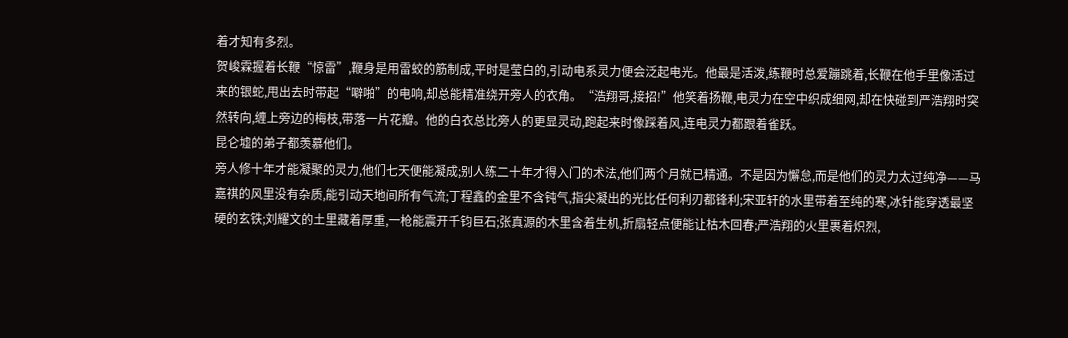着才知有多烈。
贺峻霖握着长鞭“惊雷”,鞭身是用雷蛟的筋制成,平时是莹白的,引动电系灵力便会泛起电光。他最是活泼,练鞭时总爱蹦跳着,长鞭在他手里像活过来的银蛇,甩出去时带起“噼啪”的电响,却总能精准绕开旁人的衣角。“浩翔哥,接招!”他笑着扬鞭,电灵力在空中织成细网,却在快碰到严浩翔时突然转向,缠上旁边的梅枝,带落一片花瓣。他的白衣总比旁人的更显灵动,跑起来时像踩着风,连电灵力都跟着雀跃。
昆仑墟的弟子都羡慕他们。
旁人修十年才能凝聚的灵力,他们七天便能凝成;别人练二十年才得入门的术法,他们两个月就已精通。不是因为懈怠,而是他们的灵力太过纯净——马嘉祺的风里没有杂质,能引动天地间所有气流;丁程鑫的金里不含钝气,指尖凝出的光比任何利刃都锋利;宋亚轩的水里带着至纯的寒,冰针能穿透最坚硬的玄铁;刘耀文的土里藏着厚重,一枪能震开千钧巨石;张真源的木里含着生机,折扇轻点便能让枯木回春;严浩翔的火里裹着炽烈,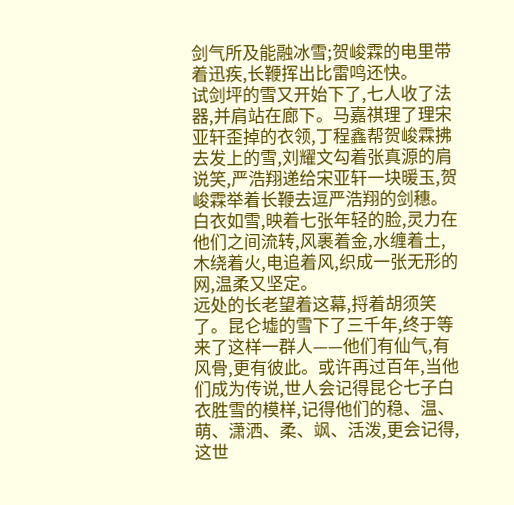剑气所及能融冰雪;贺峻霖的电里带着迅疾,长鞭挥出比雷鸣还快。
试剑坪的雪又开始下了,七人收了法器,并肩站在廊下。马嘉祺理了理宋亚轩歪掉的衣领,丁程鑫帮贺峻霖拂去发上的雪,刘耀文勾着张真源的肩说笑,严浩翔递给宋亚轩一块暖玉,贺峻霖举着长鞭去逗严浩翔的剑穗。
白衣如雪,映着七张年轻的脸,灵力在他们之间流转,风裹着金,水缠着土,木绕着火,电追着风,织成一张无形的网,温柔又坚定。
远处的长老望着这幕,捋着胡须笑了。昆仑墟的雪下了三千年,终于等来了这样一群人——他们有仙气,有风骨,更有彼此。或许再过百年,当他们成为传说,世人会记得昆仑七子白衣胜雪的模样,记得他们的稳、温、萌、潇洒、柔、飒、活泼,更会记得,这世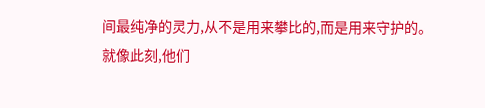间最纯净的灵力,从不是用来攀比的,而是用来守护的。
就像此刻,他们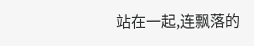站在一起,连飘落的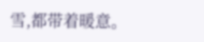雪,都带着暖意。